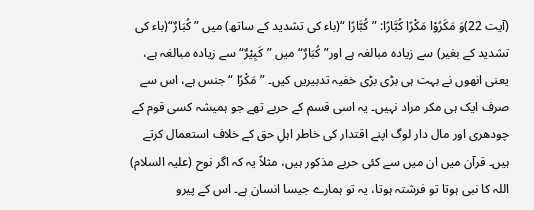(آیت 22)وَ مَكَرُوْا مَكْرًا كُبَّارًا: ” كُبَّارًا “(باء کی تشدید کے ساتھ) میں ”كُبَارٌ“(باء کی تشدید کے بغیر) سے زیادہ مبالغہ ہے اور”كُبَارٌ“ میں ”كَبِيْرٌ“ سے زیادہ مبالغہ ہے، یعنی انھوں نے بہت ہی بڑی بڑی خفیہ تدبیریں کیں۔ ” مَكْرًا “ جنس ہے، اس سے صرف ایک ہی مکر مراد نہیں۔ یہ اسی قسم کے حربے تھے جو ہمیشہ کسی قوم کے چودھری اور مال دار لوگ اپنے اقتدار کی خاطر اہلِ حق کے خلاف استعمال کرتے ہیں۔ قرآن میں ان میں سے کئی حربے مذکور ہیں، مثلاً یہ کہ اگر نوح (علیہ السلام) اللہ کا نبی ہوتا تو فرشتہ ہوتا، یہ تو ہمارے جیسا انسان ہے۔ اس کے پیرو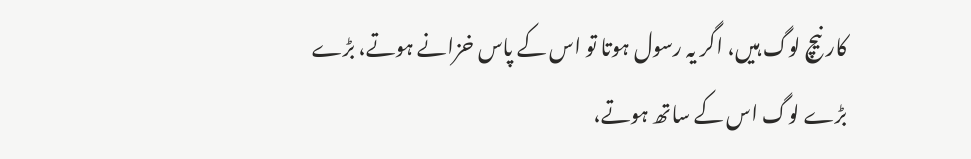کار نیچ لوگ ہیں، اگر یہ رسول ہوتا تو اس کے پاس خزانے ہوتے، بڑے بڑے لوگ اس کے ساتھ ہوتے،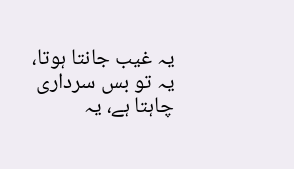یہ غیب جانتا ہوتا، یہ تو بس سرداری چاہتا ہے، یہ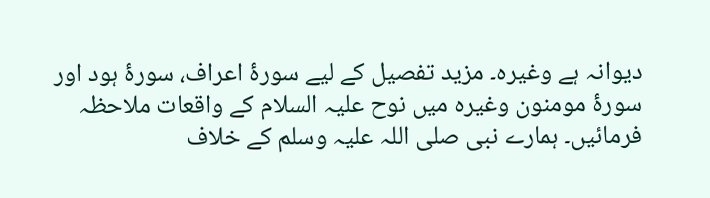دیوانہ ہے وغیرہ۔ مزید تفصیل کے لیے سورۂ اعراف، سورۂ ہود اور سورۂ مومنون وغیرہ میں نوح علیہ السلام کے واقعات ملاحظہ فرمائیں۔ ہمارے نبی صلی اللہ علیہ وسلم کے خلاف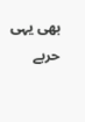بھی یہی حربے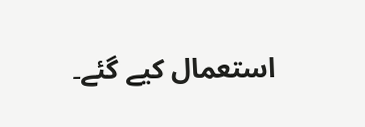استعمال کیے گئے۔